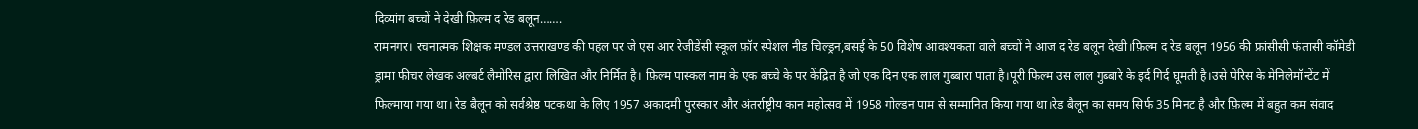दिव्यांग बच्चों ने देखी फ़िल्म द रेड बलून…….
रामनगर। रचनात्मक शिक्षक मण्डल उत्तराखण्ड की पहल पर जे एस आर रेजीडेंसी स्कूल फ़ॉर स्पेशल नीड चिल्ड्रन,बसई के 50 विशेष आवश्यकता वाले बच्चों ने आज द रेड बलून देखी।फ़िल्म द रेड बलून 1956 की फ्रांसीसी फंतासी कॉमेडी ड्रामा फीचर लेखक अल्बर्ट लैमोरिस द्वारा लिखित और निर्मित है। फ़िल्म पास्कल नाम के एक बच्चे के पर केंद्रित है जो एक दिन एक लाल गुब्बारा पाता है।पूरी फिल्म उस लाल गुब्बारे के इर्द गिर्द घूमती है।उसे पेरिस के मेनिलेमॉन्टेंट में फिल्माया गया था। रेड बैलून को सर्वश्रेष्ठ पटकथा के लिए 1957 अकादमी पुरस्कार और अंतर्राष्ट्रीय कान महोत्सव में 1958 गोल्डन पाम से सम्मानित किया गया था।रेड बैलून का समय सिर्फ 35 मिनट है और फ़िल्म में बहुत कम संवाद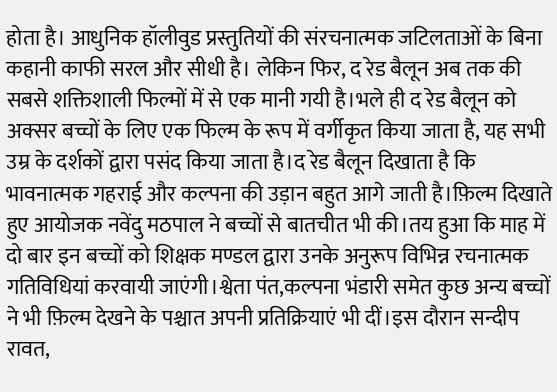होता है। आधुनिक हॉलीवुड प्रस्तुतियों की संरचनात्मक जटिलताओं के बिना कहानी काफी सरल और सीधी है। लेकिन फिर, द रेड बैलून अब तक की सबसे शक्तिशाली फिल्मों में से एक मानी गयी है।भले ही द रेड बैलून को अक्सर बच्चों के लिए एक फिल्म के रूप में वर्गीकृत किया जाता है, यह सभी उम्र के दर्शकों द्वारा पसंद किया जाता है।द रेड बैलून दिखाता है कि भावनात्मक गहराई और कल्पना की उड़ान बहुत आगे जाती है।फ़िल्म दिखाते हुए आयोजक नवेंदु मठपाल ने बच्चों से बातचीत भी की।तय हुआ कि माह में दो बार इन बच्चों को शिक्षक मण्डल द्वारा उनके अनुरूप विभिन्न रचनात्मक गतिविधियां करवायी जाएंगी।श्वेता पंत,कल्पना भंडारी समेत कुछ अन्य बच्चों ने भी फ़िल्म देखने के पश्चात अपनी प्रतिक्रियाएं भी दीं।इस दौरान सन्दीप रावत,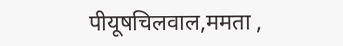पीयूषचिलवाल,ममता ,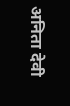अनिता देवी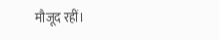मौजूद रहीं।